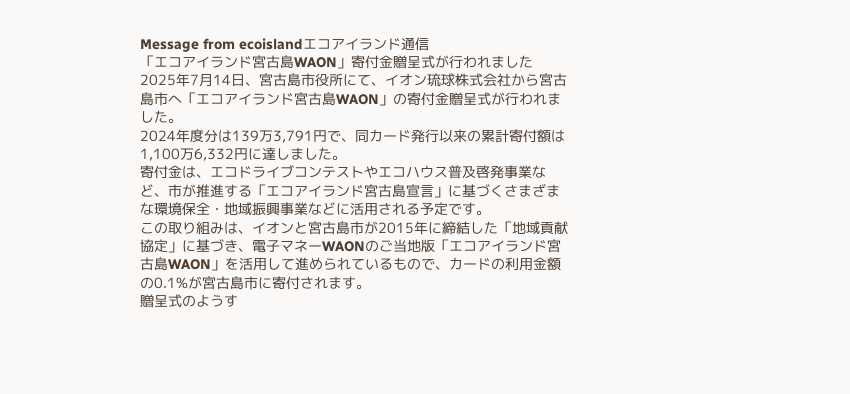Message from ecoislandエコアイランド通信
「エコアイランド宮古島WAON」寄付金贈呈式が行われました
2025年7月14日、宮古島市役所にて、イオン琉球株式会社から宮古島市へ「エコアイランド宮古島WAON」の寄付金贈呈式が行われました。
2024年度分は139万3,791円で、同カード発行以来の累計寄付額は1,100万6,332円に達しました。
寄付金は、エコドライブコンテストやエコハウス普及啓発事業など、市が推進する「エコアイランド宮古島宣言」に基づくさまざまな環境保全・地域振興事業などに活用される予定です。
この取り組みは、イオンと宮古島市が2015年に締結した「地域貢献協定」に基づき、電子マネーWAONのご当地版「エコアイランド宮古島WAON」を活用して進められているもので、カードの利用金額の0.1%が宮古島市に寄付されます。
贈呈式のようす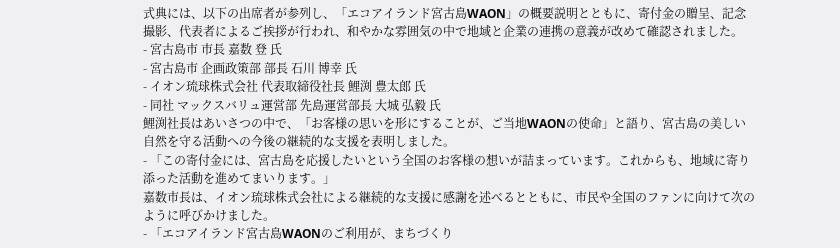式典には、以下の出席者が参列し、「エコアイランド宮古島WAON」の概要説明とともに、寄付金の贈呈、記念撮影、代表者によるご挨拶が行われ、和やかな雰囲気の中で地域と企業の連携の意義が改めて確認されました。
- 宮古島市 市長 嘉数 登 氏
- 宮古島市 企画政策部 部長 石川 博幸 氏
- イオン琉球株式会社 代表取締役社長 鯉渕 豊太郎 氏
- 同社 マックスバリュ運営部 先島運営部長 大城 弘毅 氏
鯉渕社長はあいさつの中で、「お客様の思いを形にすることが、ご当地WAONの使命」と語り、宮古島の美しい自然を守る活動への今後の継続的な支援を表明しました。
- 「この寄付金には、宮古島を応援したいという全国のお客様の想いが詰まっています。これからも、地域に寄り添った活動を進めてまいります。」
嘉数市長は、イオン琉球株式会社による継続的な支援に感謝を述べるとともに、市民や全国のファンに向けて次のように呼びかけました。
- 「エコアイランド宮古島WAONのご利用が、まちづくり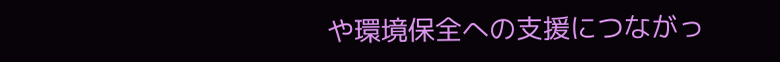や環境保全への支援につながっ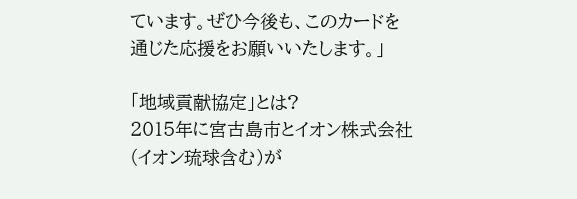ています。ぜひ今後も、このカードを通じた応援をお願いいたします。」

「地域貢献協定」とは?
2015年に宮古島市とイオン株式会社(イオン琉球含む)が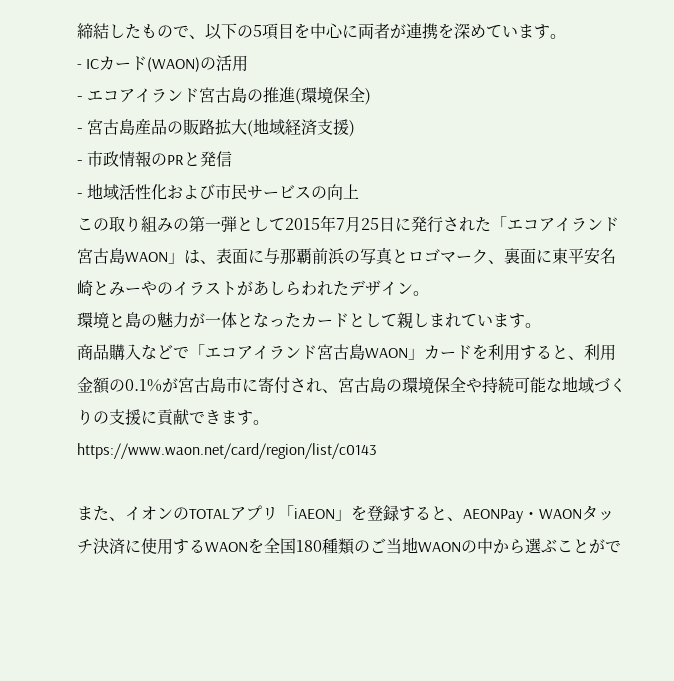締結したもので、以下の5項目を中心に両者が連携を深めています。
- ICカード(WAON)の活用
- エコアイランド宮古島の推進(環境保全)
- 宮古島産品の販路拡大(地域経済支援)
- 市政情報のPRと発信
- 地域活性化および市民サービスの向上
この取り組みの第一弾として2015年7月25日に発行された「エコアイランド宮古島WAON」は、表面に与那覇前浜の写真とロゴマーク、裏面に東平安名崎とみーやのイラストがあしらわれたデザイン。
環境と島の魅力が一体となったカードとして親しまれています。
商品購入などで「エコアイランド宮古島WAON」カードを利用すると、利用金額の0.1%が宮古島市に寄付され、宮古島の環境保全や持続可能な地域づくりの支援に貢献できます。
https://www.waon.net/card/region/list/c0143

また、イオンのTOTALアプリ「iAEON」を登録すると、AEONPay・WAONタッチ決済に使用するWAONを全国180種類のご当地WAONの中から選ぶことがで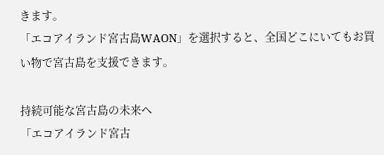きます。
「エコアイランド宮古島WAON」を選択すると、全国どこにいてもお買い物で宮古島を支援できます。

持続可能な宮古島の未来へ
「エコアイランド宮古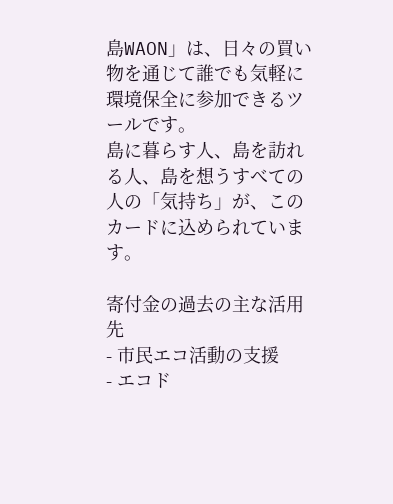島WAON」は、日々の買い物を通じて誰でも気軽に環境保全に参加できるツールです。
島に暮らす人、島を訪れる人、島を想うすべての人の「気持ち」が、このカードに込められています。

寄付金の過去の主な活用先
- 市民エコ活動の支援
- エコド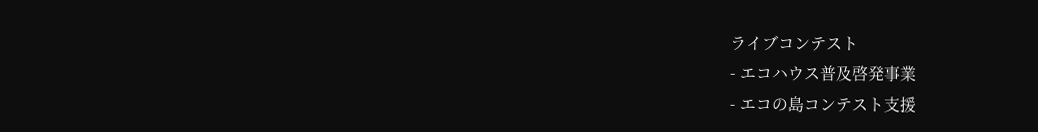ライブコンテスト
- エコハウス普及啓発事業
- エコの島コンテスト支援